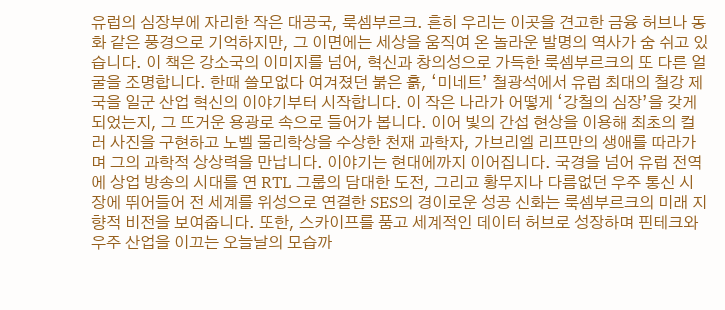유럽의 심장부에 자리한 작은 대공국, 룩셈부르크. 흔히 우리는 이곳을 견고한 금융 허브나 동화 같은 풍경으로 기억하지만, 그 이면에는 세상을 움직여 온 놀라운 발명의 역사가 숨 쉬고 있습니다. 이 책은 강소국의 이미지를 넘어, 혁신과 창의성으로 가득한 룩셈부르크의 또 다른 얼굴을 조명합니다. 한때 쓸모없다 여겨졌던 붉은 흙, ‘미네트’ 철광석에서 유럽 최대의 철강 제국을 일군 산업 혁신의 이야기부터 시작합니다. 이 작은 나라가 어떻게 ‘강철의 심장’을 갖게 되었는지, 그 뜨거운 용광로 속으로 들어가 봅니다. 이어 빛의 간섭 현상을 이용해 최초의 컬러 사진을 구현하고 노벨 물리학상을 수상한 천재 과학자, 가브리엘 리프만의 생애를 따라가며 그의 과학적 상상력을 만납니다. 이야기는 현대에까지 이어집니다. 국경을 넘어 유럽 전역에 상업 방송의 시대를 연 RTL 그룹의 담대한 도전, 그리고 황무지나 다름없던 우주 통신 시장에 뛰어들어 전 세계를 위성으로 연결한 SES의 경이로운 성공 신화는 룩셈부르크의 미래 지향적 비전을 보여줍니다. 또한, 스카이프를 품고 세계적인 데이터 허브로 성장하며 핀테크와 우주 산업을 이끄는 오늘날의 모습까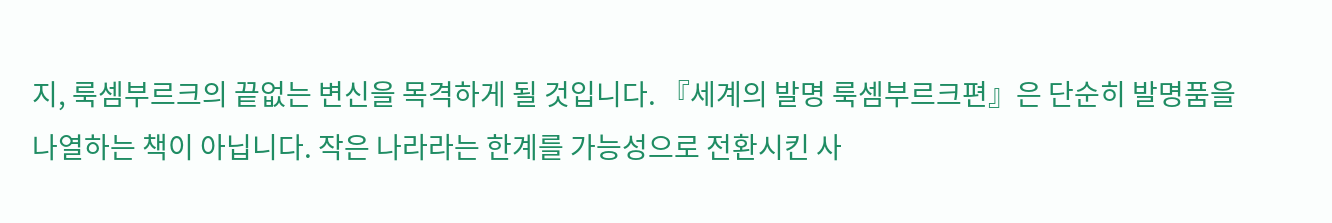지, 룩셈부르크의 끝없는 변신을 목격하게 될 것입니다. 『세계의 발명 룩셈부르크편』은 단순히 발명품을 나열하는 책이 아닙니다. 작은 나라라는 한계를 가능성으로 전환시킨 사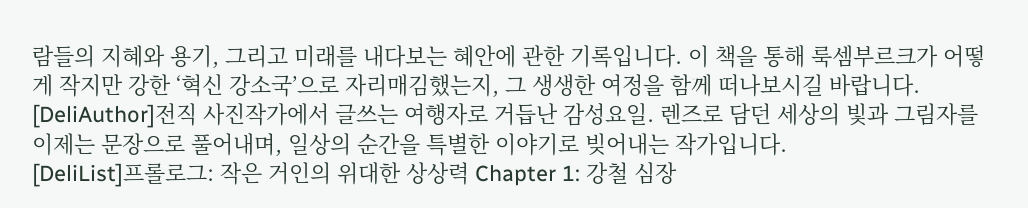람들의 지혜와 용기, 그리고 미래를 내다보는 혜안에 관한 기록입니다. 이 책을 통해 룩셈부르크가 어떻게 작지만 강한 ‘혁신 강소국’으로 자리매김했는지, 그 생생한 여정을 함께 떠나보시길 바랍니다.
[DeliAuthor]전직 사진작가에서 글쓰는 여행자로 거듭난 감성요일. 렌즈로 담던 세상의 빛과 그림자를 이제는 문장으로 풀어내며, 일상의 순간을 특별한 이야기로 빚어내는 작가입니다.
[DeliList]프롤로그: 작은 거인의 위대한 상상력 Chapter 1: 강철 심장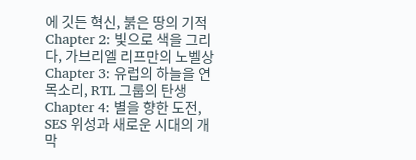에 깃든 혁신, 붉은 땅의 기적 Chapter 2: 빛으로 색을 그리다, 가브리엘 리프만의 노벨상 Chapter 3: 유럽의 하늘을 연 목소리, RTL 그룹의 탄생 Chapter 4: 별을 향한 도전, SES 위성과 새로운 시대의 개막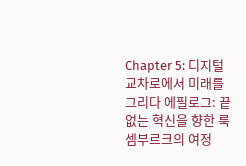Chapter 5: 디지털 교차로에서 미래를 그리다 에필로그: 끝없는 혁신을 향한 룩셈부르크의 여정